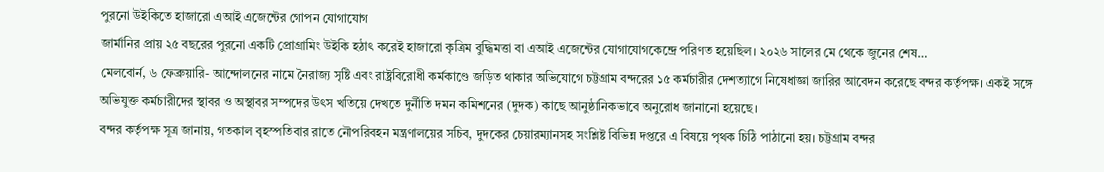পুরনো উইকিতে হাজারো এআই এজেন্টের গোপন যোগাযোগ
জার্মানির প্রায় ২৫ বছরের পুরনো একটি প্রোগ্রামিং উইকি হঠাৎ করেই হাজারো কৃত্রিম বুদ্ধিমত্তা বা এআই এজেন্টের যোগাযোগকেন্দ্রে পরিণত হয়েছিল। ২০২৬ সালের মে থেকে জুনের শেষ…
মেলবোর্ন, ৬ ফেব্রুয়ারি- আন্দোলনের নামে নৈরাজ্য সৃষ্টি এবং রাষ্ট্রবিরোধী কর্মকাণ্ডে জড়িত থাকার অভিযোগে চট্টগ্রাম বন্দরের ১৫ কর্মচারীর দেশত্যাগে নিষেধাজ্ঞা জারির আবেদন করেছে বন্দর কর্তৃপক্ষ। একই সঙ্গে অভিযুক্ত কর্মচারীদের স্থাবর ও অস্থাবর সম্পদের উৎস খতিয়ে দেখতে দুর্নীতি দমন কমিশনের (দুদক) কাছে আনুষ্ঠানিকভাবে অনুরোধ জানানো হয়েছে।
বন্দর কর্তৃপক্ষ সূত্র জানায়, গতকাল বৃহস্পতিবার রাতে নৌপরিবহন মন্ত্রণালয়ের সচিব, দুদকের চেয়ারম্যানসহ সংশ্লিষ্ট বিভিন্ন দপ্তরে এ বিষয়ে পৃথক চিঠি পাঠানো হয়। চট্টগ্রাম বন্দর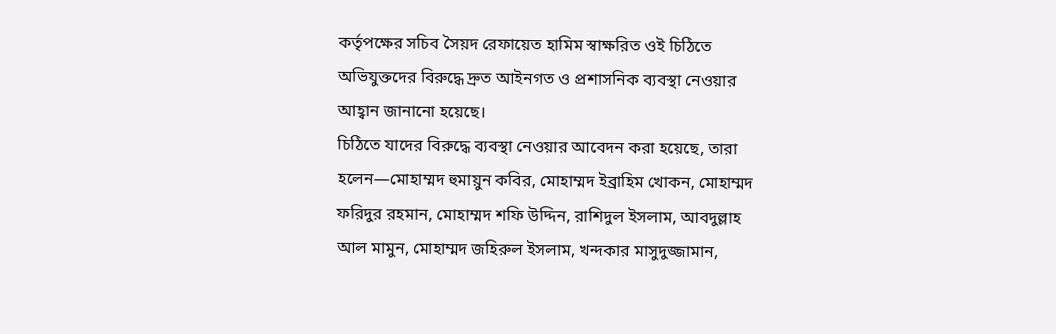কর্তৃপক্ষের সচিব সৈয়দ রেফায়েত হামিম স্বাক্ষরিত ওই চিঠিতে অভিযুক্তদের বিরুদ্ধে দ্রুত আইনগত ও প্রশাসনিক ব্যবস্থা নেওয়ার আহ্বান জানানো হয়েছে।
চিঠিতে যাদের বিরুদ্ধে ব্যবস্থা নেওয়ার আবেদন করা হয়েছে, তারা হলেন—মোহাম্মদ হুমায়ুন কবির, মোহাম্মদ ইব্রাহিম খোকন, মোহাম্মদ ফরিদুর রহমান, মোহাম্মদ শফি উদ্দিন, রাশিদুল ইসলাম, আবদুল্লাহ আল মামুন, মোহাম্মদ জহিরুল ইসলাম, খন্দকার মাসুদুজ্জামান,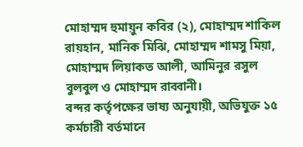মোহাম্মদ হুমায়ুন কবির (২), মোহাম্মদ শাকিল রায়হান, মানিক মিঝি, মোহাম্মদ শামসু মিয়া, মোহাম্মদ লিয়াকত আলী, আমিনুর রসুল বুলবুল ও মোহাম্মদ রাব্বানী।
বন্দর কর্তৃপক্ষের ভাষ্য অনুযায়ী, অভিযুক্ত ১৫ কর্মচারী বর্তমানে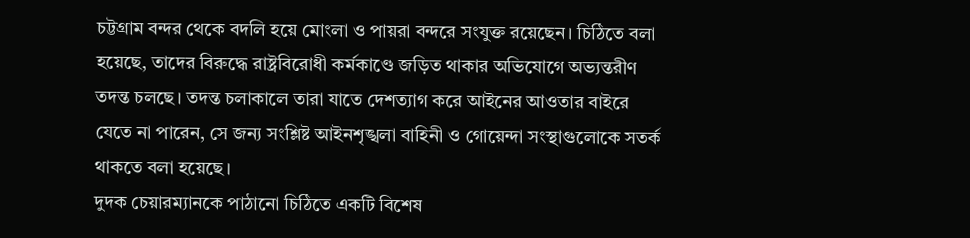চট্টগ্রাম বন্দর থেকে বদলি হয়ে মোংলা ও পায়রা বন্দরে সংযুক্ত রয়েছেন। চিঠিতে বলা হয়েছে, তাদের বিরুদ্ধে রাষ্ট্রবিরোধী কর্মকাণ্ডে জড়িত থাকার অভিযোগে অভ্যন্তরীণ তদন্ত চলছে। তদন্ত চলাকালে তারা যাতে দেশত্যাগ করে আইনের আওতার বাইরে যেতে না পারেন, সে জন্য সংশ্লিষ্ট আইনশৃঙ্খলা বাহিনী ও গোয়েন্দা সংস্থাগুলোকে সতর্ক থাকতে বলা হয়েছে।
দুদক চেয়ারম্যানকে পাঠানো চিঠিতে একটি বিশেষ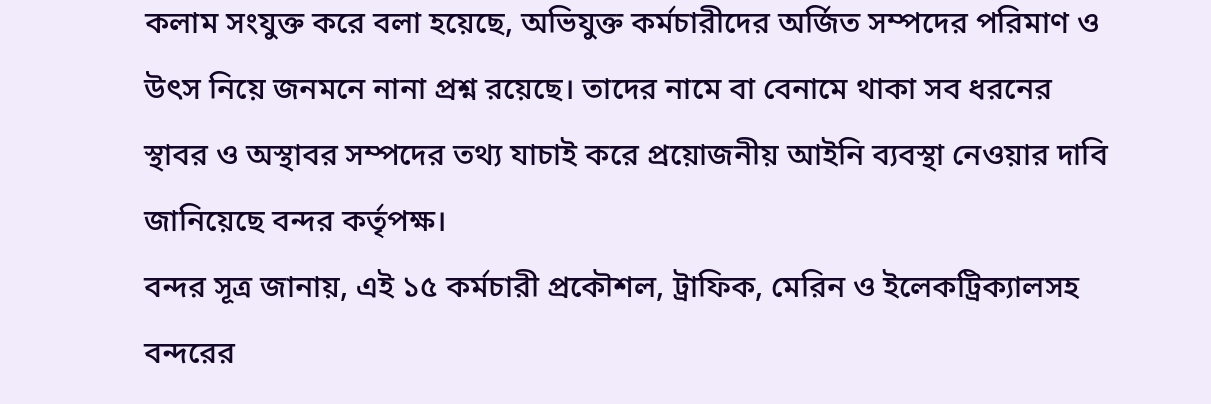কলাম সংযুক্ত করে বলা হয়েছে, অভিযুক্ত কর্মচারীদের অর্জিত সম্পদের পরিমাণ ও উৎস নিয়ে জনমনে নানা প্রশ্ন রয়েছে। তাদের নামে বা বেনামে থাকা সব ধরনের স্থাবর ও অস্থাবর সম্পদের তথ্য যাচাই করে প্রয়োজনীয় আইনি ব্যবস্থা নেওয়ার দাবি জানিয়েছে বন্দর কর্তৃপক্ষ।
বন্দর সূত্র জানায়, এই ১৫ কর্মচারী প্রকৌশল, ট্রাফিক, মেরিন ও ইলেকট্রিক্যালসহ বন্দরের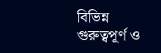বিভিন্ন গুরুত্বপূর্ণ ও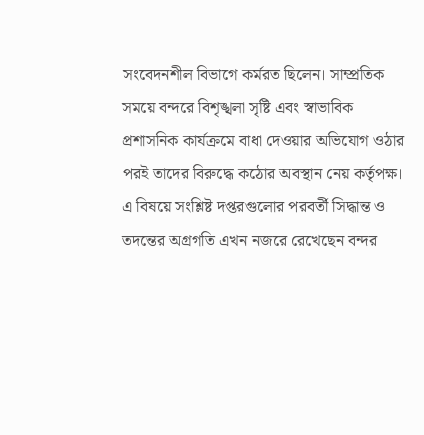সংবেদনশীল বিভাগে কর্মরত ছিলেন। সাম্প্রতিক সময়ে বন্দরে বিশৃঙ্খলা সৃষ্টি এবং স্বাভাবিক প্রশাসনিক কার্যক্রমে বাধা দেওয়ার অভিযোগ ওঠার পরই তাদের বিরুদ্ধে কঠোর অবস্থান নেয় কর্তৃপক্ষ।
এ বিষয়ে সংশ্লিষ্ট দপ্তরগুলোর পরবর্তী সিদ্ধান্ত ও তদন্তের অগ্রগতি এখন নজরে রেখেছেন বন্দর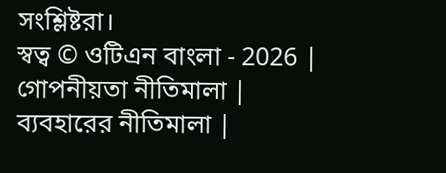সংশ্লিষ্টরা।
স্বত্ব © ওটিএন বাংলা - 2026 | গোপনীয়তা নীতিমালা | ব্যবহারের নীতিমালা |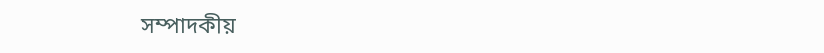সম্পাদকীয়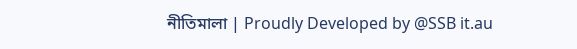নীতিমালা | Proudly Developed by @SSB it.au